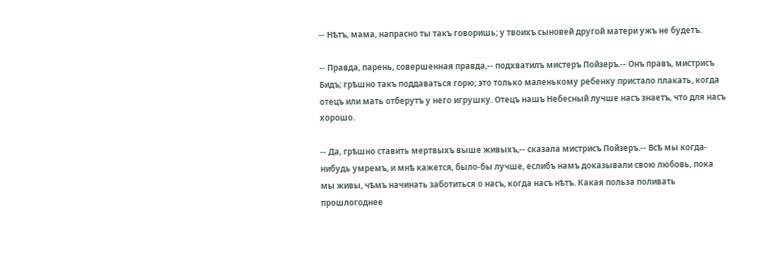-- Нѣтъ, мама, напрасно ты такъ говоришь; у твоихъ сыновей другой матери ужъ не будетъ.

-- Правда, парень, совершенная правда,-- подхватилъ мистеръ Пойзеръ.-- Онъ правъ, мистрисъ Бидъ; грѣшно такъ поддаваться горю; это только маленькому ребенку пристало плакать, когда отецъ или мать отберутъ у него игрушку. Отецъ нашъ Небесный лучше насъ знаетъ, что для насъ хорошо.

-- Да, грѣшно ставить мертвыхъ выше живыхъ,-- сказала мистрисъ Пойзеръ.-- Всѣ мы когда-нибудь умремъ, и мнѣ кажется, было-бы лучше, еслибъ намъ доказывали свою любовь, пока мы живы, чѣмъ начинать заботиться о насъ, когда насъ нѣтъ. Какая польза поливать прошлогоднее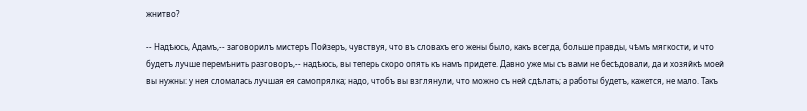жнитво?

-- Надѣюсь, Адамъ,-- заговорилъ мистеръ Пойзеръ, чувствуя, что въ словахъ его жены было, какъ всегда, больше правды, чѣмъ мягкости, и что будетъ лучше перемѣнить разговоръ,-- надѣюсь, вы теперь скоро опять къ намъ придете. Давно уже мы съ вами не бесѣдовали, да и хозяйкѣ моей вы нужны: у нея сломалась лучшая ея самопрялка; надо, чтобъ вы взглянули, что можно съ ней сдѣлать; а работы будетъ, кажется, не мало. Такъ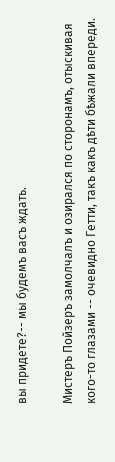вы придете?-- мы будемъ васъ ждать.

Мистеръ Пойзеръ замолчалъ и озирался по сторонамъ, отыскивая кого-то глазами -- очевидно Гетти, такъ какъ дѣти бѣжали впереди.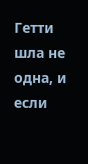Гетти шла не одна, и если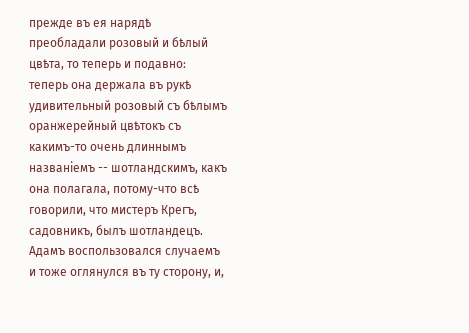прежде въ ея нарядѣ преобладали розовый и бѣлый цвѣта, то теперь и подавно: теперь она держала въ рукѣ удивительный розовый съ бѣлымъ оранжерейный цвѣтокъ съ какимъ-то очень длиннымъ названіемъ -- шотландскимъ, какъ она полагала, потому-что всѣ говорили, что мистеръ Крегъ, садовникъ, былъ шотландецъ. Адамъ воспользовался случаемъ и тоже оглянулся въ ту сторону, и,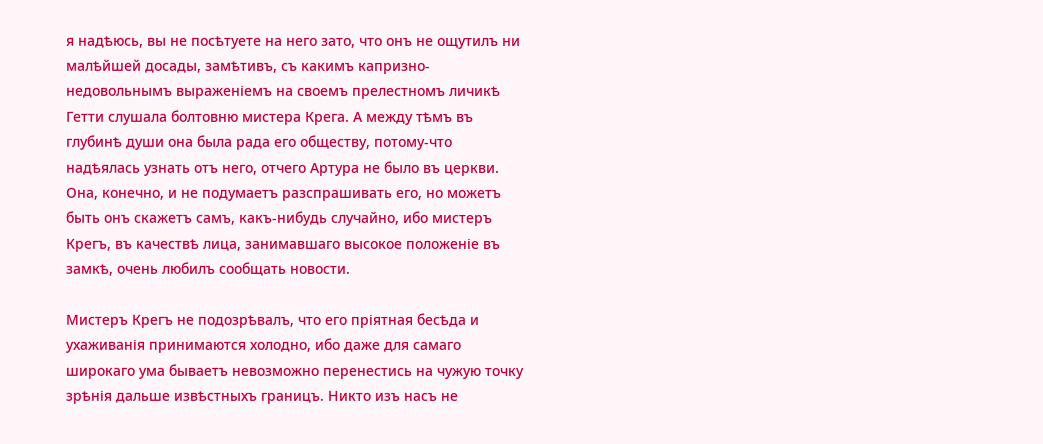я надѣюсь, вы не посѣтуете на него зато, что онъ не ощутилъ ни малѣйшей досады, замѣтивъ, съ какимъ капризно-недовольнымъ выраженіемъ на своемъ прелестномъ личикѣ Гетти слушала болтовню мистера Крега. А между тѣмъ въ глубинѣ души она была рада его обществу, потому-что надѣялась узнать отъ него, отчего Артура не было въ церкви. Она, конечно, и не подумаетъ разспрашивать его, но можетъ быть онъ скажетъ самъ, какъ-нибудь случайно, ибо мистеръ Крегъ, въ качествѣ лица, занимавшаго высокое положеніе въ замкѣ, очень любилъ сообщать новости.

Мистеръ Крегъ не подозрѣвалъ, что его пріятная бесѣда и ухаживанія принимаются холодно, ибо даже для самаго широкаго ума бываетъ невозможно перенестись на чужую точку зрѣнія дальше извѣстныхъ границъ. Никто изъ насъ не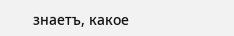знаетъ, какое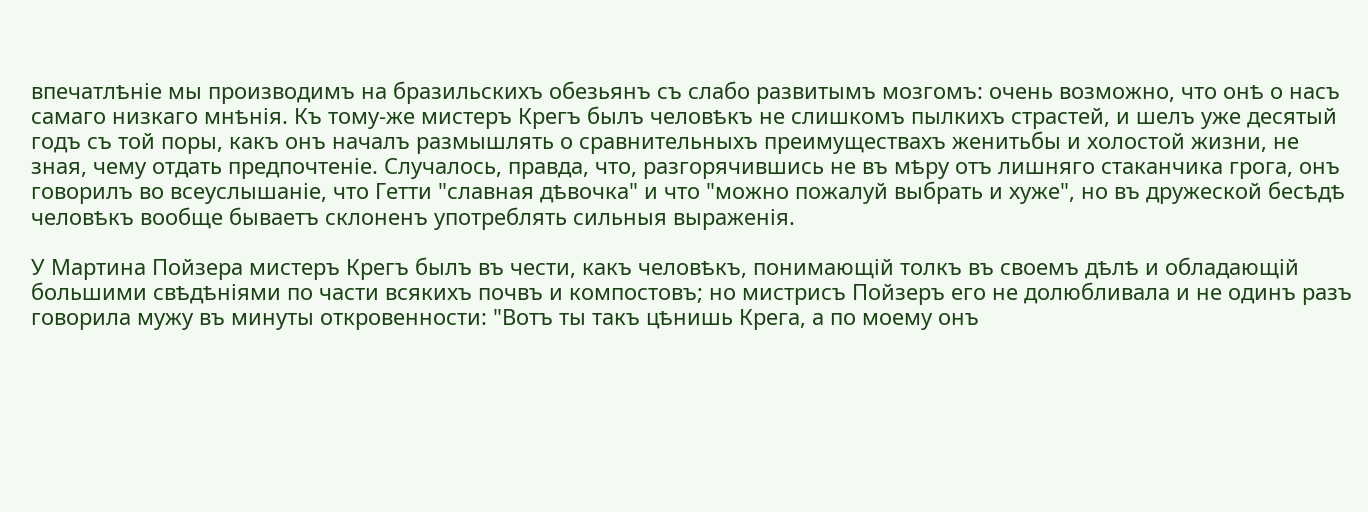впечатлѣніе мы производимъ на бразильскихъ обезьянъ съ слабо развитымъ мозгомъ: очень возможно, что онѣ о насъ самаго низкаго мнѣнія. Къ тому-же мистеръ Крегъ былъ человѣкъ не слишкомъ пылкихъ страстей, и шелъ уже десятый годъ съ той поры, какъ онъ началъ размышлять о сравнительныхъ преимуществахъ женитьбы и холостой жизни, не зная, чему отдать предпочтеніе. Случалось, правда, что, разгорячившись не въ мѣру отъ лишняго стаканчика грога, онъ говорилъ во всеуслышаніе, что Гетти "славная дѣвочка" и что "можно пожалуй выбрать и хуже", но въ дружеской бесѣдѣ человѣкъ вообще бываетъ склоненъ употреблять сильныя выраженія.

У Мартина Пойзера мистеръ Крегъ былъ въ чести, какъ человѣкъ, понимающій толкъ въ своемъ дѣлѣ и обладающій большими свѣдѣніями по части всякихъ почвъ и компостовъ; но мистрисъ Пойзеръ его не долюбливала и не одинъ разъ говорила мужу въ минуты откровенности: "Вотъ ты такъ цѣнишь Крега, а по моему онъ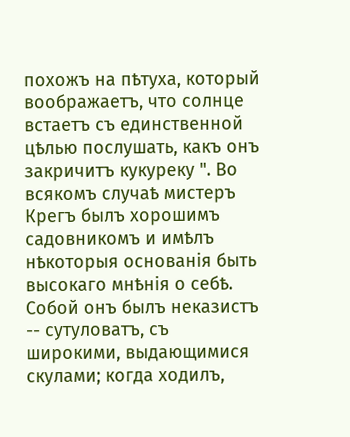похожъ на пѣтуха, который воображаетъ, что солнце встаетъ съ единственной цѣлью послушать, какъ онъ закричитъ кукуреку ". Во всякомъ случаѣ мистеръ Крегъ былъ хорошимъ садовникомъ и имѣлъ нѣкоторыя основанія быть высокаго мнѣнія о себѣ. Собой онъ былъ неказистъ -- сутуловатъ, съ широкими, выдающимися скулами; когда ходилъ,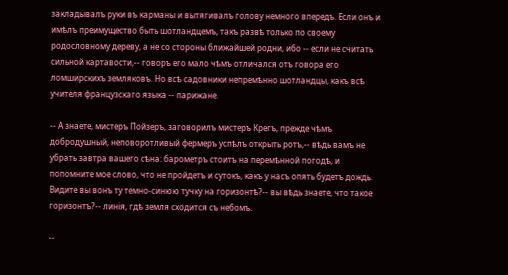закладывалъ руки въ карманы и вытягивалъ голову немного впередъ. Если онъ и имѣлъ преимущество быть шотландцемъ, такъ развѣ только по своему родословному дереву, а не со стороны ближайшей родни, ибо -- если не считать сильной картавости,-- говоръ его мало чѣмъ отличался отъ говора его ломширскихъ земляковъ. Но всѣ садовники непремѣнно шотландцы, какъ всѣ учителя французскаго языка -- парижане.

-- А знаете, мистеръ Пойзеръ, заговорилъ мистеръ Крегъ, прежде чѣмъ добродушный, неповоротливый фермеръ успѣлъ открыть ротъ,-- вѣдь вамъ не убрать завтра вашего сѣна: барометръ стоитъ на перемѣнной погодѣ, и попомните мое слово, что не пройдетъ и сутокъ, какъ у насъ опять будетъ дождь. Видите вы вонъ ту темно-синюю тучку на горизонтѣ?-- вы вѣдь знаете, что такое горизонтъ?-- линія, гдѣ земля сходится съ небомъ.

--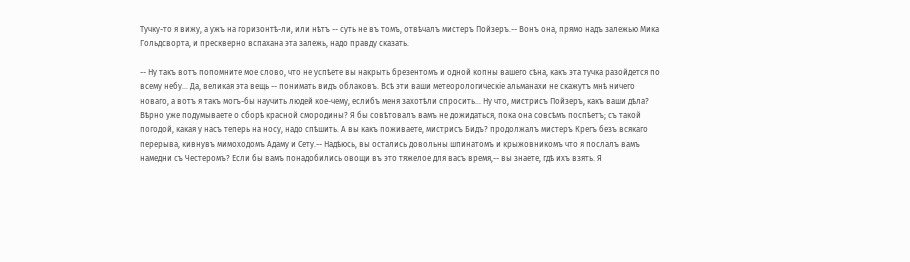Тучку-то я вижу, а ужъ на горизонтѣ-ли, или нѣтъ -- суть не въ томъ, отвѣчалъ мистеръ Пойзеръ.-- Вонъ она, прямо надъ залежью Мика Гольдсворта, и прескверно вспахана эта залежь, надо правду сказать.

-- Ну такъ вотъ попомните мое слово, что не успѣете вы накрыть брезентомъ и одной копны вашего сѣна, какъ эта тучка разойдется по всему небу... Да, великая эта вещь -- понимать видъ облаковъ. Всѣ эти ваши метеорологическіе альманахи не скажутъ мнѣ ничего новаго, а вотъ я такъ могъ-бы научить людей кое-чему, еслибъ меня захотѣли спросить... Ну что, мистрисъ Пойзеръ, какъ ваши дѣла? Вѣрно уже подумываете о сборѣ красной смородины? Я бы совѣтовалъ вамъ не дожидаться, пока она совсѣмъ поспѣетъ; съ такой погодой, какая у насъ теперь на носу, надо спѣшить. А вы какъ поживаете, мистрисъ Бидъ? продолжалъ мистеръ Крегъ безъ всякаго перерыва, кивнувъ мимоходомъ Адаму и Сету.-- Надѣюсь, вы остались довольны шпинатомъ и крыжовникомъ что я послалъ вамъ намедни съ Честеромъ? Если бы вамъ понадобились овощи въ это тяжелое для васъ время,-- вы знаете, гдѣ ихъ взять. Я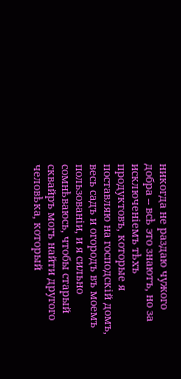никогда не раздаю чужого добра -- всѣ это знаютъ, но за исключеніемъ тѣхъ продуктовъ, которые я поставляю на господскій домъ, весь садъ и огородъ въ моемъ пользованіи, и я сильно сомнѣваюсь, чтобы старый сквайръ могъ найти другого человѣка, который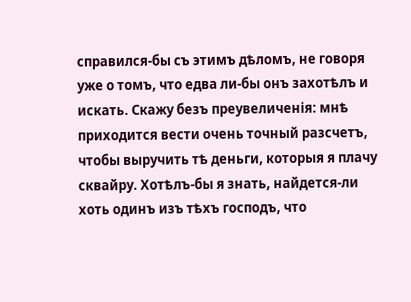справился-бы съ этимъ дѣломъ, не говоря уже о томъ, что едва ли-бы онъ захотѣлъ и искать. Скажу безъ преувеличенія: мнѣ приходится вести очень точный разсчетъ, чтобы выручить тѣ деньги, которыя я плачу сквайру. Хотѣлъ-бы я знать, найдется-ли хоть одинъ изъ тѣхъ господъ, что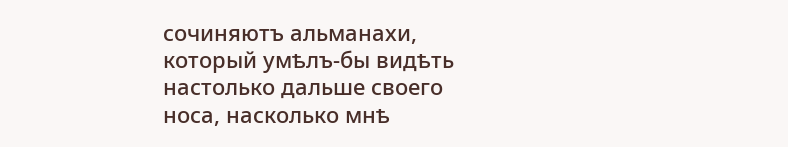сочиняютъ альманахи, который умѣлъ-бы видѣть настолько дальше своего носа, насколько мнѣ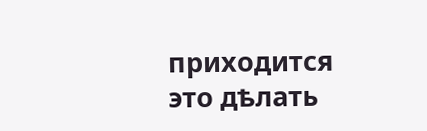приходится это дѣлать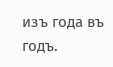изъ года въ годъ.